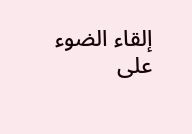إلقاء الضوء على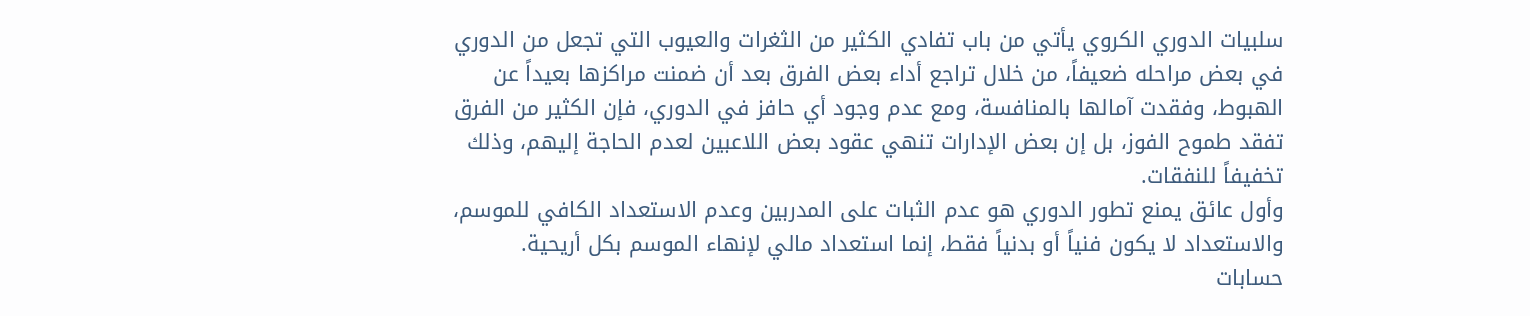سلبيات الدوري الكروي يأتي من باب تفادي الكثير من الثغرات والعيوب التي تجعل من الدوري في بعض مراحله ضعيفاً، من خلال تراجع أداء بعض الفرق بعد أن ضمنت مراكزها بعيداً عن الهبوط، وفقدت آمالها بالمنافسة، ومع عدم وجود أي حافز في الدوري، فإن الكثير من الفرق تفقد طموح الفوز، بل إن بعض الإدارات تنهي عقود بعض اللاعبين لعدم الحاجة إليهم، وذلك تخفيفاً للنفقات.
وأول عائق يمنع تطور الدوري هو عدم الثبات على المدربين وعدم الاستعداد الكافي للموسم، والاستعداد لا يكون فنياً أو بدنياً فقط، إنما استعداد مالي لإنهاء الموسم بكل أريحية.
حسابات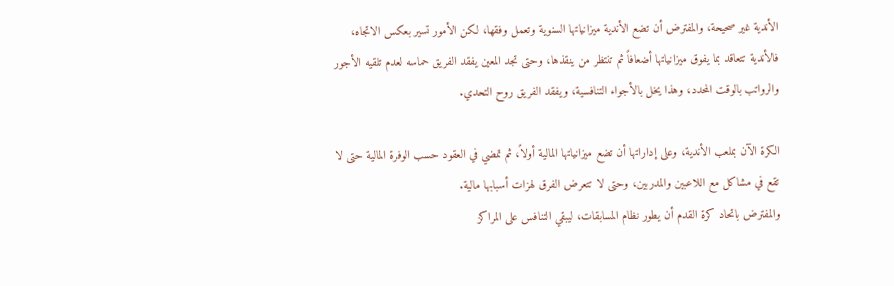الأندية غير صحيحة، والمفترض أن تضع الأندية ميزانياتها السنوية وتعمل وفقها، لكن الأمور تسير بعكس الاتجاه، فالأندية تتعاقد بما يفوق ميزانياتها أضعافاً ثم تنتظر من ينقذها، وحتى تجد المعين يفقد الفريق حماسه لعدم تلقيه الأجور والرواتب بالوقت المحدد، وهذا يخل بالأجواء التنافسية، ويفقد الفريق روح التحدي.

الكرة الآن بملعب الأندية، وعلى إداراتها أن تضع ميزانياتها المالية أولاً، ثم تمضي في العقود حسب الوفرة المالية حتى لا تقع في مشاكل مع اللاعبين والمدربين، وحتى لا تتعرض الفرق لهزات أسبابها مالية.
والمفترض باتحاد كرة القدم أن يطور نظام المسابقات، ليبقي التنافس على المراكز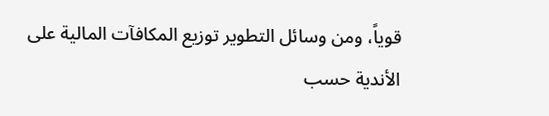قوياً، ومن وسائل التطوير توزيع المكافآت المالية على الأندية حسب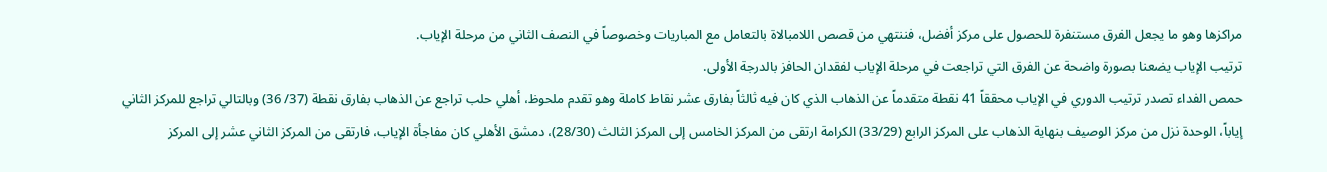مراكزها وهو ما يجعل الفرق مستنفرة للحصول على مركز أفضل، فننتهي من قصص اللامبالاة بالتعامل مع المباريات وخصوصاً في النصف الثاني من مرحلة الإياب.
ترتيب الإياب يضعنا بصورة واضحة عن الفرق التي تراجعت في مرحلة الإياب لفقدان الحافز بالدرجة الأولى.
حمص الفداء تصدر ترتيب الدوري في الإياب محققاً 41 نقطة متقدماً عن الذهاب الذي كان فيه ثالثاً بفارق عشر نقاط كاملة وهو تقدم ملحوظ، أهلي حلب تراجع عن الذهاب بفارق نقطة (37/ 36) وبالتالي تراجع للمركز الثاني إياباً، الوحدة نزل من مركز الوصيف بنهاية الذهاب على المركز الرابع (33/29) الكرامة ارتقى من المركز الخامس إلى المركز الثالث (28/30)، دمشق الأهلي كان مفاجأة الإياب، فارتقى من المركز الثاني عشر إلى المركز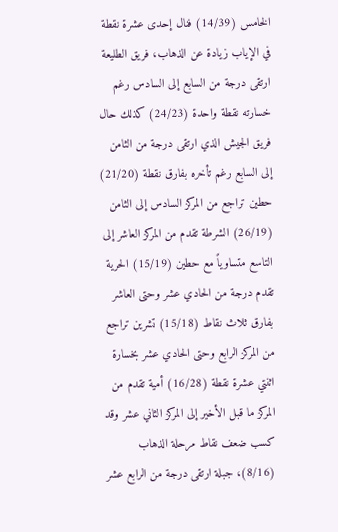الخامس (14/39) فنال إحدى عشرة نقطة في الإياب زيادة عن الذهاب، فريق الطليعة ارتقى درجة من السابع إلى السادس رغم خسارته نقطة واحدة (24/23) كذلك حال فريق الجيش الذي ارتقى درجة من الثامن إلى السابع رغم تأخره بفارق نقطة (21/20) حطين تراجع من المركز السادس إلى الثامن (26/19) الشرطة تقدم من المركز العاشر إلى التاسع متساوياً مع حطين (15/19) الحرية تقدم درجة من الحادي عشر وحتى العاشر بفارق ثلاث نقاط (15/18) تشرين تراجع من المركز الرابع وحتى الحادي عشر بخسارة اثنتي عشرة نقطة (16/28) أمية تقدم من المركز ما قبل الأخير إلى المركز الثاني عشر وقد كسب ضعف نقاط مرحلة الذهاب (8/16)، جبلة ارتقى درجة من الرابع عشر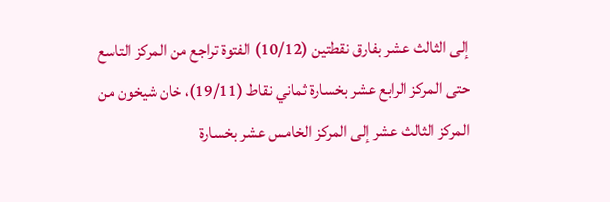إلى الثالث عشر بفارق نقطتين (10/12) الفتوة تراجع من المركز التاسع حتى المركز الرابع عشر بخسارة ثماني نقاط (19/11)، خان شيخون من المركز الثالث عشر إلى المركز الخامس عشر بخسارة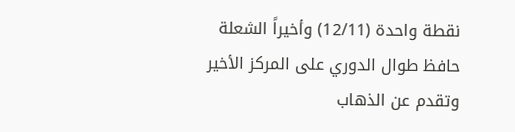نقطة واحدة (12/11) وأخيراً الشعلة حافظ طوال الدوري على المركز الأخير وتقدم عن الذهاب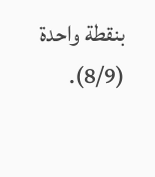بنقطة واحدة (8/9).